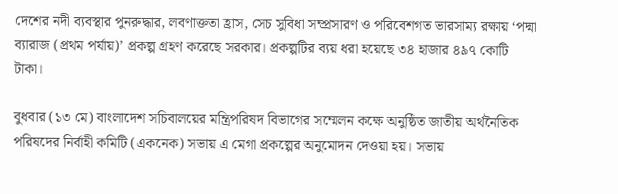দেশের নদী ব্যবস্থার পুনরুদ্ধার, লবণাক্ততা হ্রাস, সেচ সুবিধা সম্প্রসারণ ও পরিবেশগত ভারসাম্য রক্ষায় ‘পদ্মা ব্যারাজ (প্রথম পর্যায়)’ প্রকল্প গ্রহণ করেছে সরকার। প্রকল্পটির ব্যয় ধরা হয়েছে ৩৪ হাজার ৪৯৭ কোটি টাকা।

বুধবার (১৩ মে) বাংলাদেশ সচিবালয়ের মন্ত্রিপরিষদ বিভাগের সম্মেলন কক্ষে অনুষ্ঠিত জাতীয় অর্থনৈতিক পরিষদের নির্বাহী কমিটি (একনেক) সভায় এ মেগা প্রকল্পের অনুমোদন দেওয়া হয়। সভায়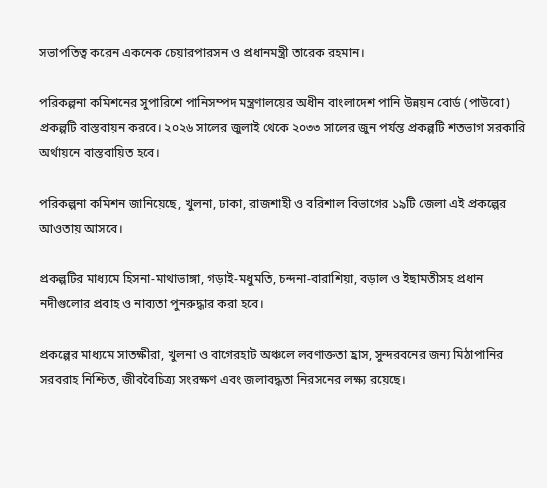সভাপতিত্ব করেন একনেক চেয়ারপারসন ও প্রধানমন্ত্রী তারেক রহমান।

পরিকল্পনা কমিশনের সুপারিশে পানিসম্পদ মন্ত্রণালয়ের অধীন বাংলাদেশ পানি উন্নয়ন বোর্ড (পাউবো) প্রকল্পটি বাস্তবায়ন করবে। ২০২৬ সালের জুলাই থেকে ২০৩৩ সালের জুন পর্যন্ত প্রকল্পটি শতভাগ সরকারি অর্থায়নে বাস্তবায়িত হবে।

পরিকল্পনা কমিশন জানিয়েছে, খুলনা, ঢাকা, রাজশাহী ও বরিশাল বিভাগের ১৯টি জেলা এই প্রকল্পের আওতায় আসবে।

প্রকল্পটির মাধ্যমে হিসনা-মাথাভাঙ্গা, গড়াই-মধুমতি, চন্দনা-বারাশিয়া, বড়াল ও ইছামতীসহ প্রধান নদীগুলোর প্রবাহ ও নাব্যতা পুনরুদ্ধার করা হবে।

প্রকল্পের মাধ্যমে সাতক্ষীরা, খুলনা ও বাগেরহাট অঞ্চলে লবণাক্ততা হ্রাস, সুন্দরবনের জন্য মিঠাপানির সরবরাহ নিশ্চিত, জীববৈচিত্র্য সংরক্ষণ এবং জলাবদ্ধতা নিরসনের লক্ষ্য রয়েছে।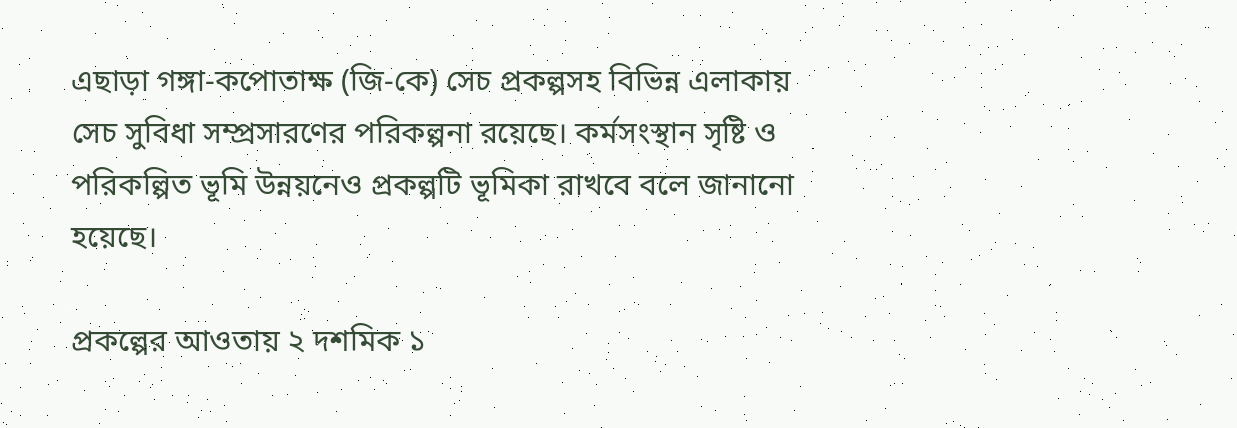এছাড়া গঙ্গা-কপোতাক্ষ (জি-কে) সেচ প্রকল্পসহ বিভিন্ন এলাকায় সেচ সুবিধা সম্প্রসারণের পরিকল্পনা রয়েছে। কর্মসংস্থান সৃষ্টি ও পরিকল্পিত ভূমি উন্নয়নেও প্রকল্পটি ভূমিকা রাখবে বলে জানানো হয়েছে।

প্রকল্পের আওতায় ২ দশমিক ১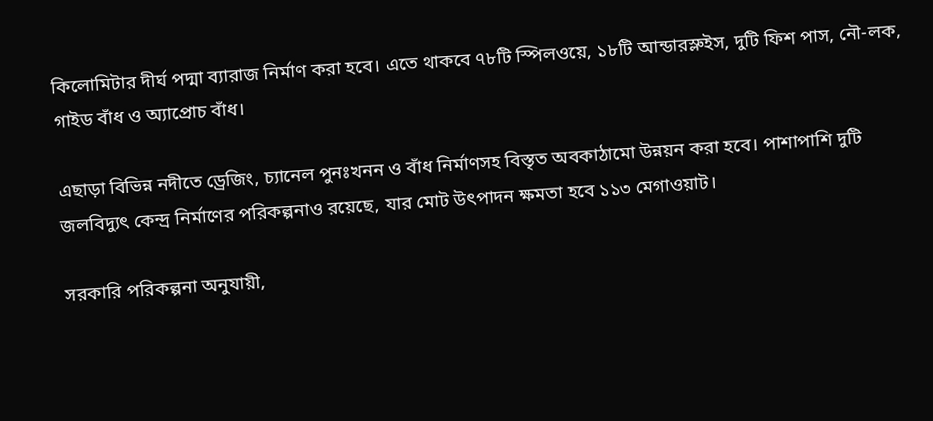কিলোমিটার দীর্ঘ পদ্মা ব্যারাজ নির্মাণ করা হবে। এতে থাকবে ৭৮টি স্পিলওয়ে, ১৮টি আন্ডারস্লুইস, দুটি ফিশ পাস, নৌ-লক, গাইড বাঁধ ও অ্যাপ্রোচ বাঁধ।

এছাড়া বিভিন্ন নদীতে ড্রেজিং, চ্যানেল পুনঃখনন ও বাঁধ নির্মাণসহ বিস্তৃত অবকাঠামো উন্নয়ন করা হবে। পাশাপাশি দুটি জলবিদ্যুৎ কেন্দ্র নির্মাণের পরিকল্পনাও রয়েছে, যার মোট উৎপাদন ক্ষমতা হবে ১১৩ মেগাওয়াট।

সরকারি পরিকল্পনা অনুযায়ী,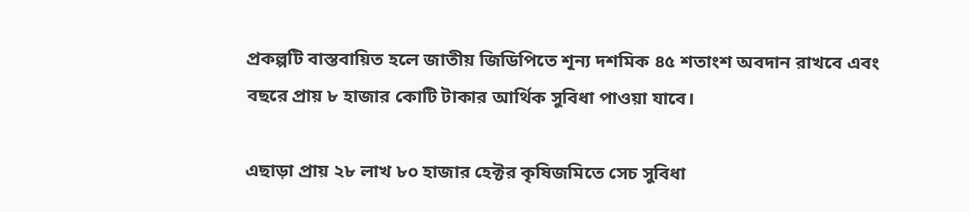প্রকল্পটি বাস্তবায়িত হলে জাতীয় জিডিপিতে শূন্য দশমিক ৪৫ শতাংশ অবদান রাখবে এবং বছরে প্রায় ৮ হাজার কোটি টাকার আর্থিক সুবিধা পাওয়া যাবে।

এছাড়া প্রায় ২৮ লাখ ৮০ হাজার হেক্টর কৃষিজমিতে সেচ সুবিধা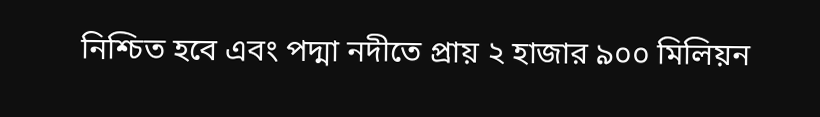নিশ্চিত হবে এবং পদ্মা নদীতে প্রায় ২ হাজার ৯০০ মিলিয়ন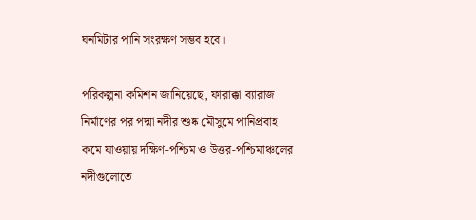ঘনমিটার পানি সংরক্ষণ সম্ভব হবে।

পরিকল্পনা কমিশন জানিয়েছে, ফারাক্কা ব্যারাজ নির্মাণের পর পদ্মা নদীর শুষ্ক মৌসুমে পানিপ্রবাহ কমে যাওয়ায় দক্ষিণ-পশ্চিম ও উত্তর-পশ্চিমাঞ্চলের নদীগুলোতে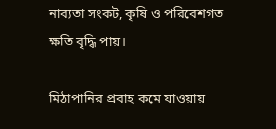নাব্যতা সংকট, কৃষি ও পরিবেশগত ক্ষতি বৃদ্ধি পায়।

মিঠাপানির প্রবাহ কমে যাওয়ায়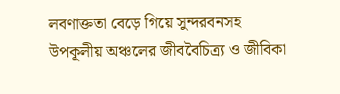লবণাক্ততা বেড়ে গিয়ে সুন্দরবনসহ উপকূলীয় অঞ্চলের জীববৈচিত্র্য ও জীবিকা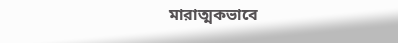মারাত্মকভাবে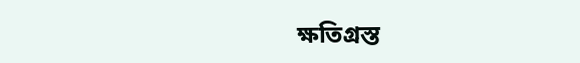ক্ষতিগ্রস্ত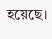হয়েছে।